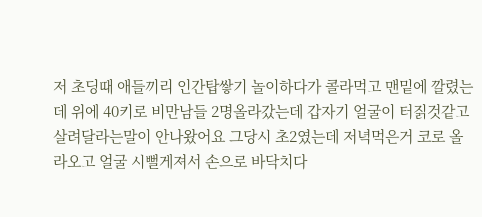저 초딩때 애들끼리 인간탑쌓기 놀이하다가 콜라먹고 맨밑에 깔렸는데 위에 40키로 비만남들 2명올라갔는데 갑자기 얼굴이 터짉것같고 살려달라는말이 안나왔어요 그당시 초2였는데 저녁먹은거 코로 올라오고 얼굴 시뻘게져서 손으로 바닥치다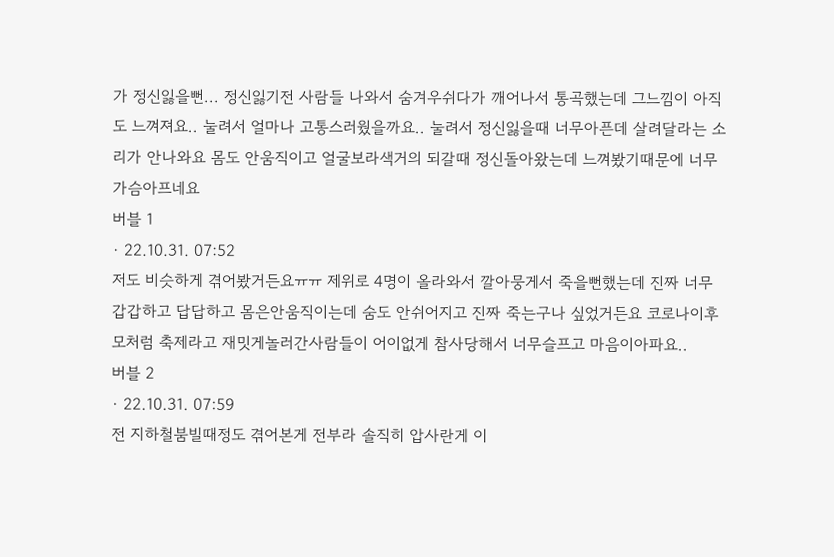가 정신잃을뻔... 정신잃기전 사람들 나와서 숨겨우쉬다가 깨어나서 통곡했는데 그느낌이 아직도 느껴져요.. 눌려서 얼마나 고통스러웠을까요.. 눌려서 정신잃을때 너무아픈데 살려달라는 소리가 안나와요 몸도 안움직이고 얼굴보라색거의 되갈때 정신돌아왔는데 느껴봤기때문에 너무가슴아프네요
버블 1
· 22.10.31. 07:52
저도 비슷하게 겪어봤거든요ㅠㅠ 제위로 4명이 올라와서 깔아뭉게서 죽을뻔했는데 진짜 너무 갑갑하고 답답하고 몸은안움직이는데 숨도 안쉬어지고 진짜 죽는구나 싶었거든요 코로나이후 모처럼 축제라고 재밋게놀러간사람들이 어이없게 참사당해서 너무슬프고 마음이아파요..
버블 2
· 22.10.31. 07:59
전 지하철붐빌때정도 겪어본게 전부라 솔직히 압사란게 이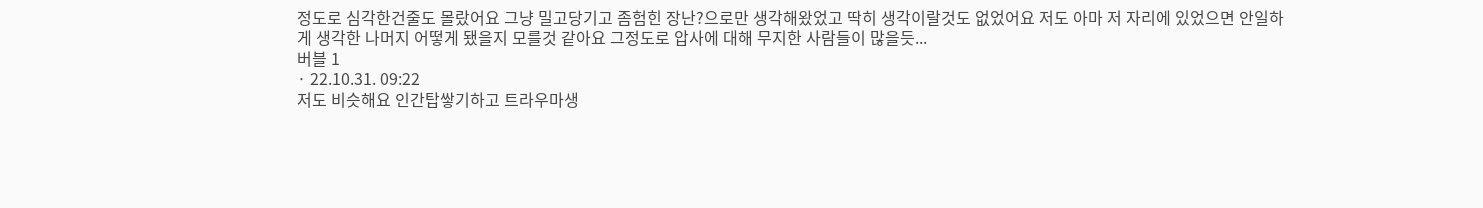정도로 심각한건줄도 몰랐어요 그냥 밀고당기고 좀험힌 장난?으로만 생각해왔었고 딱히 생각이랄것도 없었어요 저도 아마 저 자리에 있었으면 안일하게 생각한 나머지 어떻게 됐을지 모를것 같아요 그정도로 압사에 대해 무지한 사람들이 많을듯...
버블 1
· 22.10.31. 09:22
저도 비슷해요 인간탑쌓기하고 트라우마생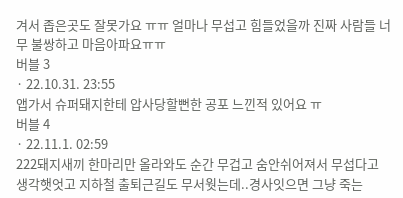겨서 좁은곳도 잘못가요 ㅠㅠ 얼마나 무섭고 힘들었을까 진짜 사람들 너무 불쌍하고 마음아파요ㅠㅠ
버블 3
· 22.10.31. 23:55
앱가서 슈퍼돼지한테 압사당할뻔한 공포 느낀적 있어요 ㅠ
버블 4
· 22.11.1. 02:59
222돼지새끼 한마리만 올라와도 순간 무겁고 숨안쉬어져서 무섭다고 생각햇엇고 지하철 출퇴근길도 무서웟는데..경사잇으면 그냥 죽는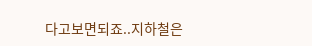다고보면되죠..지하철은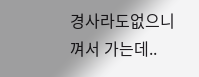경사라도없으니 껴서 가는데..